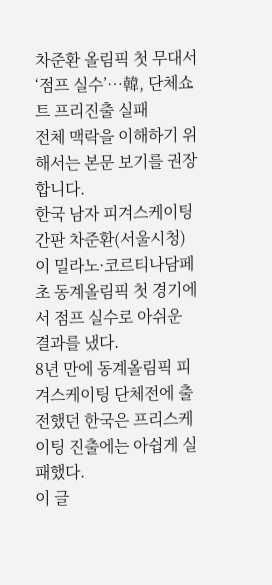차준환 올림픽 첫 무대서 ‘점프 실수’…韓, 단체쇼트 프리진출 실패
전체 맥락을 이해하기 위해서는 본문 보기를 권장합니다.
한국 남자 피겨스케이팅 간판 차준환(서울시청)이 밀라노·코르티나담페초 동계올림픽 첫 경기에서 점프 실수로 아쉬운 결과를 냈다.
8년 만에 동계올림픽 피겨스케이팅 단체전에 출전했던 한국은 프리스케이팅 진출에는 아쉽게 실패했다.
이 글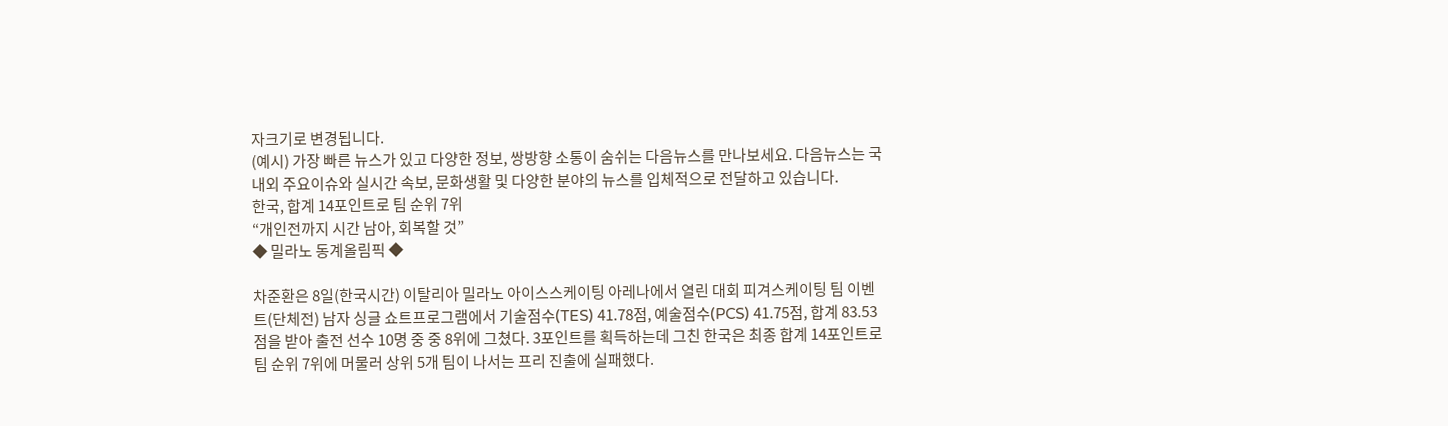자크기로 변경됩니다.
(예시) 가장 빠른 뉴스가 있고 다양한 정보, 쌍방향 소통이 숨쉬는 다음뉴스를 만나보세요. 다음뉴스는 국내외 주요이슈와 실시간 속보, 문화생활 및 다양한 분야의 뉴스를 입체적으로 전달하고 있습니다.
한국, 합계 14포인트로 팀 순위 7위
“개인전까지 시간 남아, 회복할 것”
◆ 밀라노 동계올림픽 ◆

차준환은 8일(한국시간) 이탈리아 밀라노 아이스스케이팅 아레나에서 열린 대회 피겨스케이팅 팀 이벤트(단체전) 남자 싱글 쇼트프로그램에서 기술점수(TES) 41.78점, 예술점수(PCS) 41.75점, 합계 83.53점을 받아 출전 선수 10명 중 중 8위에 그쳤다. 3포인트를 획득하는데 그친 한국은 최종 합계 14포인트로 팀 순위 7위에 머물러 상위 5개 팀이 나서는 프리 진출에 실패했다.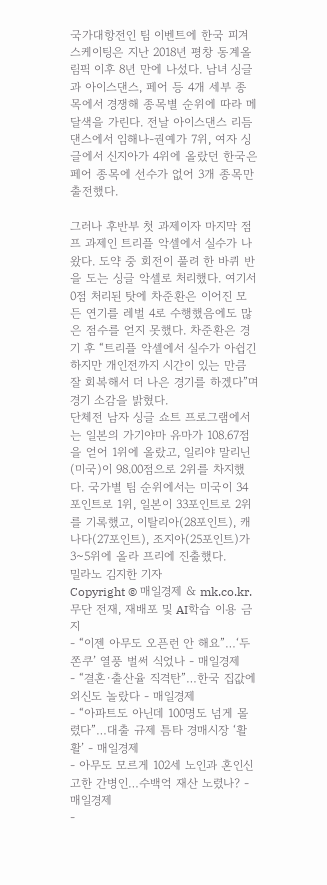국가대항전인 팀 이벤트에 한국 피겨스케이팅은 지난 2018년 평창 동계올림픽 이후 8년 만에 나섰다. 남녀 싱글과 아이스댄스, 페어 등 4개 세부 종목에서 경쟁해 종목별 순위에 따라 메달색을 가린다. 전날 아이스댄스 리듬댄스에서 임해나-권예가 7위, 여자 싱글에서 신지아가 4위에 올랐던 한국은 페어 종목에 선수가 없어 3개 종목만 출전했다.

그러나 후반부 첫 과제이자 마지막 점프 과제인 트리플 악셀에서 실수가 나왔다. 도약 중 회전이 풀려 한 바퀴 반을 도는 싱글 악셀로 처리했다. 여기서 0점 처리된 탓에 차준환은 이어진 모든 연기를 레벌 4로 수행했음에도 많은 점수를 얻지 못했다. 차준환은 경기 후 “트리플 악셀에서 실수가 아쉽긴 하지만 개인전까지 시간이 있는 만큼 잘 회복해서 더 나은 경기를 하겠다”며 경기 소감을 밝혔다.
단체전 남자 싱글 쇼트 프로그램에서는 일본의 가기야마 유마가 108.67점을 얻어 1위에 올랐고, 일리야 말리닌(미국)이 98.00점으로 2위를 차지했다. 국가별 팀 순위에서는 미국이 34포인트로 1위, 일본이 33포인트로 2위를 기록했고, 이탈리아(28포인트), 캐나다(27포인트), 조지아(25포인트)가 3~5위에 올라 프리에 진출했다.
밀라노 김지한 기자
Copyright © 매일경제 & mk.co.kr. 무단 전재, 재배포 및 AI학습 이용 금지
- “이젠 아무도 오픈런 안 해요”…‘두쫀쿠’ 열풍 벌써 식었나 - 매일경제
- “결혼·출산율 직격탄”…한국 집값에 외신도 놀랐다 - 매일경제
- “아파트도 아닌데 100명도 넘게 몰렸다”…대출 규제 틈타 경매시장 ‘활활’ - 매일경제
- 아무도 모르게 102세 노인과 혼인신고한 간병인…수백억 재산 노렸나? - 매일경제
-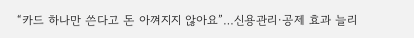“카드 하나만 쓴다고 돈 아껴지지 않아요”…신용관리·공제 효과 늘리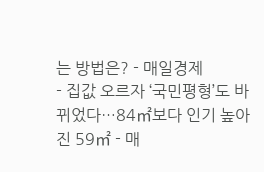는 방법은? - 매일경제
- 집값 오르자 ‘국민평형’도 바뀌었다…84㎡보다 인기 높아진 59㎡ - 매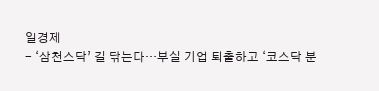일경제
- ‘삼천스닥’ 길 닦는다…부실 기업 퇴출하고 ‘코스닥 분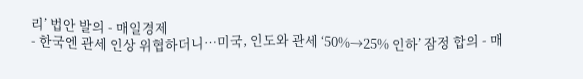리’ 법안 발의 - 매일경제
- 한국엔 관세 인상 위협하더니…미국, 인도와 관세 ‘50%→25% 인하’ 잠정 합의 - 매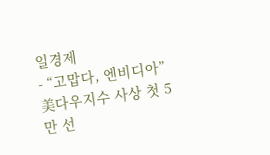일경제
- “고맙다, 엔비디아” 美다우지수 사상 첫 5만 선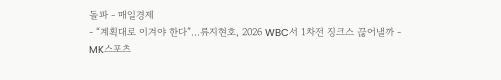돌파 - 매일경제
- “계획대로 이겨야 한다”…류지현호, 2026 WBC서 1차전 징크스 끊어낼까 - MK스포츠